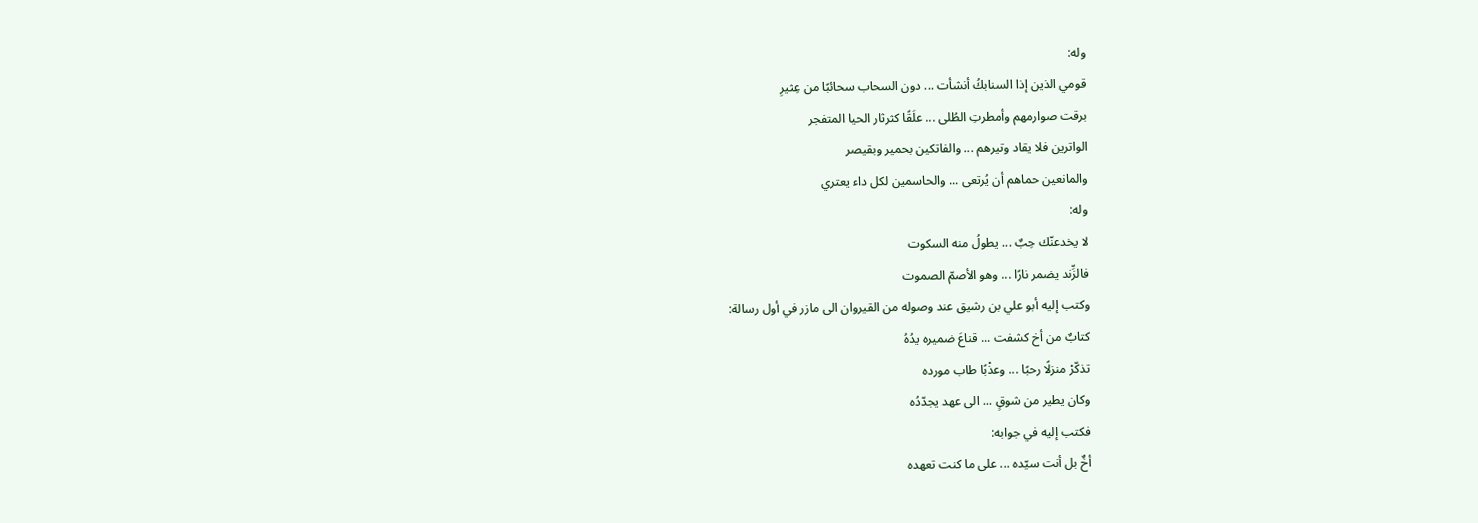وله:
قومي الذين إذا السنابكُ أنشأت ... دون السحاب سحائبًا من عِثيرِ
برقت صوارمهم وأمطرتِ الطُلى ... علَقًا كثرثار الحيا المتفجر
الواترين فلا يقاد وتيرهم ... والفاتكين بحمير وبقيصر
والمانعين حماهم أن يُرتعى ... والحاسمين لكل داء يعتري
وله:
لا يخدعنّك حِبٌ ... يطولُ منه السكوت
فالزِّند يضمر نارًا ... وهو الأصمّ الصموت
وكتب إليه أبو علي بن رشيق عند وصوله من القيروان الى مازر في أول رسالة:
كتابٌ من أخ كشفت ... قناعَ ضميره يدُهُ
تذكّرْ منزلًا رحبًا ... وعذْبًا طاب مورده
وكان يطير من شوقٍ ... الى عهد يجدّدُه
فكتب إليه في جوابه:
أخٌ بل أنت سيّده ... على ما كنت تعهده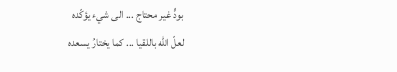بودٍّ غير محتاج ... الى شيء يؤكّده
لعلّ الله باللقيا ... كما يختارُ يسعده